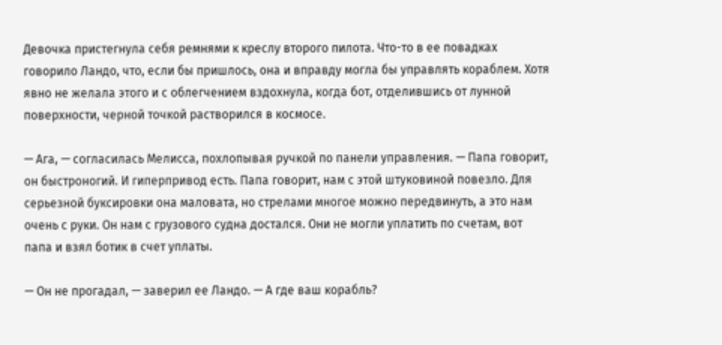Девочка пристегнула себя ремнями к креслу второго пилота. Что-то в ее повадках говорило Ландо, что, если бы пришлось, она и вправду могла бы управлять кораблем. Хотя явно не желала этого и с облегчением вздохнула, когда бот, отделившись от лунной поверхности, черной точкой растворился в космосе.

— Ага, — согласилась Мелисса, похлопывая ручкой по панели управления. — Папа говорит, он быстроногий. И гиперпривод есть. Папа говорит, нам с этой штуковиной повезло. Для серьезной буксировки она маловата, но стрелами многое можно передвинуть, а это нам очень с руки. Он нам с грузового судна достался. Они не могли уплатить по счетам, вот папа и взял ботик в счет уплаты.

— Он не прогадал, — заверил ее Ландо. — А где ваш корабль?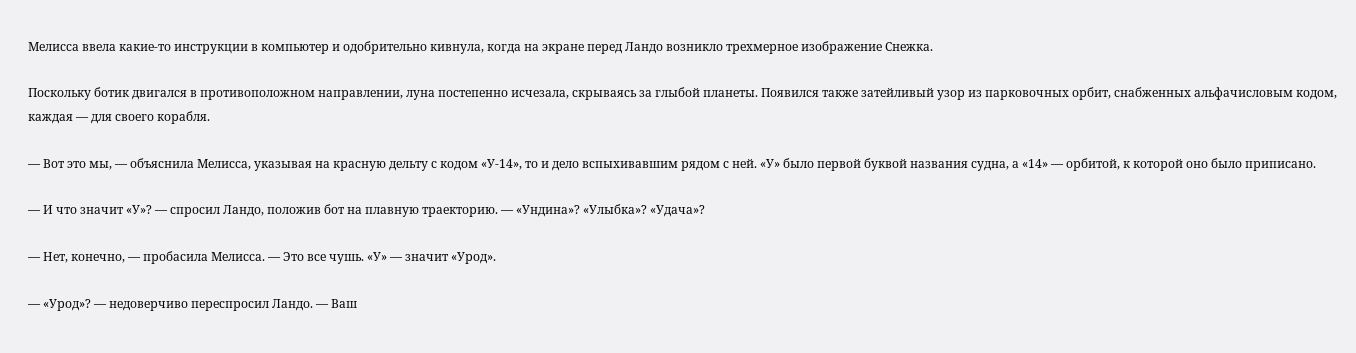Мелисса ввела какие-то инструкции в компьютер и одобрительно кивнула, когда на экране перед Ландо возникло трехмерное изображение Снежка.

Поскольку ботик двигался в противоположном направлении, луна постепенно исчезала, скрываясь за глыбой планеты. Появился также затейливый узор из парковочных орбит, снабженных альфачисловым кодом, каждая — для своего корабля.

— Вот это мы, — объяснила Мелисса, указывая на красную дельту с кодом «У-14», то и дело вспыхивавшим рядом с ней. «У» было первой буквой названия судна, а «14» — орбитой, к которой оно было приписано.

— И что значит «У»? — спросил Ландо, положив бот на плавную траекторию. — «Ундина»? «Улыбка»? «Удача»?

— Нет, конечно, — пробасила Мелисса. — Это все чушь. «У» — значит «Урод».

— «Урод»? — недоверчиво переспросил Ландо. — Ваш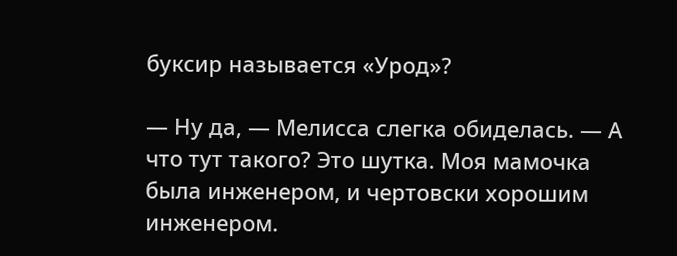буксир называется «Урод»?

— Ну да, — Мелисса слегка обиделась. — А что тут такого? Это шутка. Моя мамочка была инженером, и чертовски хорошим инженером.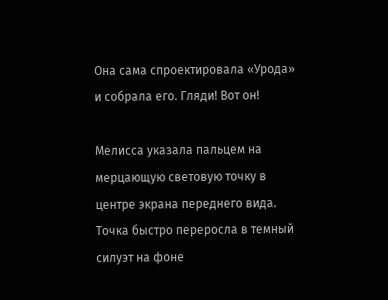Она сама спроектировала «Урода» и собрала его. Гляди! Вот он!

Мелисса указала пальцем на мерцающую световую точку в центре экрана переднего вида. Точка быстро переросла в темный силуэт на фоне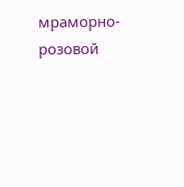мраморно-розовой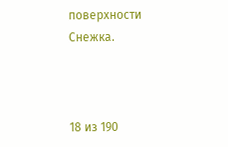поверхности Снежка.



18 из 190